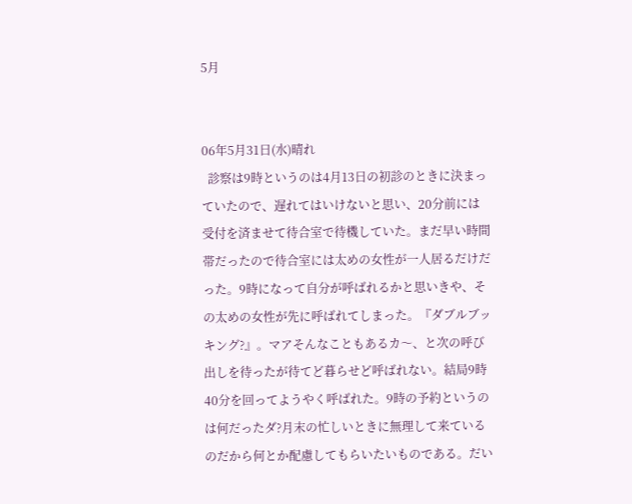5月


06年5月31日(水)晴れ
  診察は9時というのは4月13日の初診のときに決まっていたので、遅れてはいけないと思い、20分前には受付を済ませて待合室で待機していた。まだ早い時間帯だったので待合室には太めの女性が一人居るだけだった。9時になって自分が呼ばれるかと思いきや、その太めの女性が先に呼ばれてしまった。『ダブルブッキング?』。マアそんなこともあるカ〜、と次の呼び出しを待ったが待てど暮らせど呼ばれない。結局9時40分を回ってようやく呼ばれた。9時の予約というのは何だったダ?月末の忙しいときに無理して来ているのだから何とか配慮してもらいたいものである。だい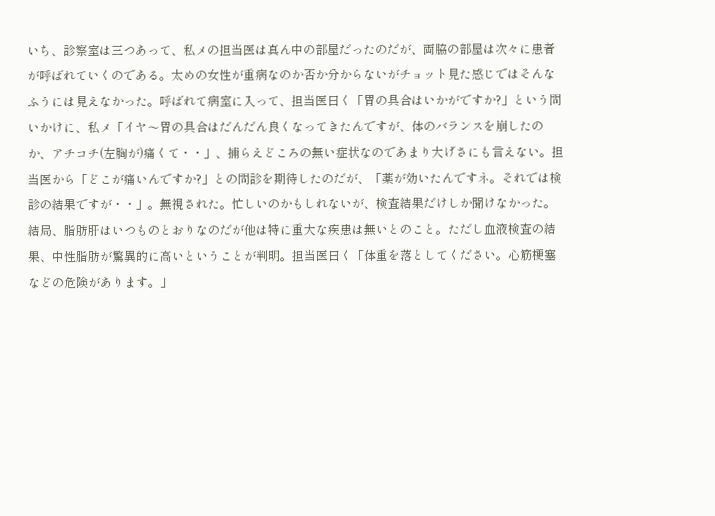いち、診察室は三つあって、私メの担当医は真ん中の部屋だったのだが、両脇の部屋は次々に患者が呼ばれていくのである。太めの女性が重病なのか否か分からないがチョット見た感じではそんなふうには見えなかった。呼ばれて病室に入って、担当医曰く「胃の具合はいかがですか?」という問いかけに、私メ「イヤ〜胃の具合はだんだん良くなってきたんですが、体のバランスを崩したのか、アチコチ(左胸が)痛くて・・」、捕らえどころの無い症状なのであまり大げさにも言えない。担当医から「どこが痛いんですか?」との問診を期待したのだが、「薬が効いたんですネ。それでは検診の結果ですが・・」。無視された。忙しいのかもしれないが、検査結果だけしか聞けなかった。結局、脂肪肝はいつものとおりなのだが他は特に重大な疾患は無いとのこと。ただし血液検査の結果、中性脂肪が驚異的に高いということが判明。担当医曰く「体重を落としてください。心筋梗塞などの危険があります。」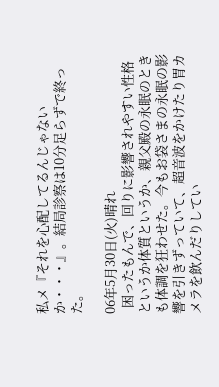私メ『それを心配してるんじゃないか・・・』。結局診察は10分足らずで終った。

06年5月30日(火)晴れ
  困ったもんで、回りに影響されやすい性格というか体質というか、親父殿の永眠のときも体調を狂わせた。今もお袋さまの永眠の影響を引きずっていて、超音波をかけたり胃カメラを飲んだりしてい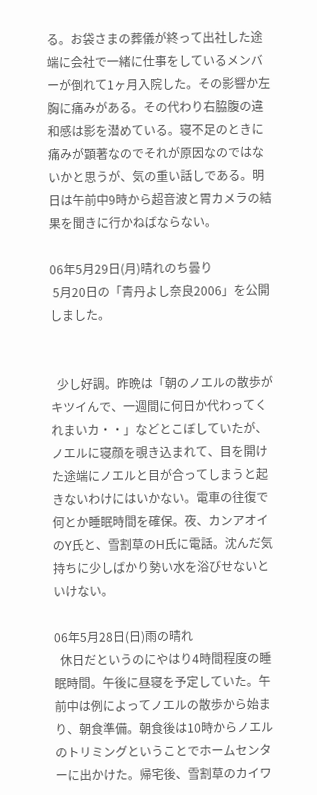る。お袋さまの葬儀が終って出社した途端に会社で一緒に仕事をしているメンバーが倒れて1ヶ月入院した。その影響か左胸に痛みがある。その代わり右脇腹の違和感は影を潜めている。寝不足のときに痛みが顕著なのでそれが原因なのではないかと思うが、気の重い話しである。明日は午前中9時から超音波と胃カメラの結果を聞きに行かねばならない。

06年5月29日(月)晴れのち曇り
 5月20日の「青丹よし奈良2006」を公開しました。


  少し好調。昨晩は「朝のノエルの散歩がキツイんで、一週間に何日か代わってくれまいカ・・」などとこぼしていたが、ノエルに寝顔を覗き込まれて、目を開けた途端にノエルと目が合ってしまうと起きないわけにはいかない。電車の往復で何とか睡眠時間を確保。夜、カンアオイのY氏と、雪割草のH氏に電話。沈んだ気持ちに少しばかり勢い水を浴びせないといけない。

06年5月28日(日)雨の晴れ
  休日だというのにやはり4時間程度の睡眠時間。午後に昼寝を予定していた。午前中は例によってノエルの散歩から始まり、朝食準備。朝食後は10時からノエルのトリミングということでホームセンターに出かけた。帰宅後、雪割草のカイワ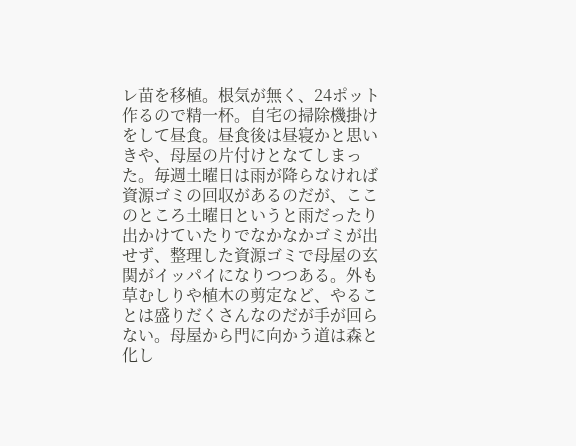レ苗を移植。根気が無く、24ポット作るので精一杯。自宅の掃除機掛けをして昼食。昼食後は昼寝かと思いきや、母屋の片付けとなてしまった。毎週土曜日は雨が降らなければ資源ゴミの回収があるのだが、ここのところ土曜日というと雨だったり出かけていたりでなかなかゴミが出せず、整理した資源ゴミで母屋の玄関がイッパイになりつつある。外も草むしりや植木の剪定など、やることは盛りだくさんなのだが手が回らない。母屋から門に向かう道は森と化し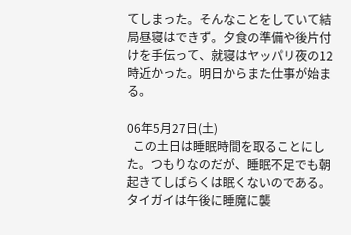てしまった。そんなことをしていて結局昼寝はできず。夕食の準備や後片付けを手伝って、就寝はヤッパリ夜の12時近かった。明日からまた仕事が始まる。

06年5月27日(土)
  この土日は睡眠時間を取ることにした。つもりなのだが、睡眠不足でも朝起きてしばらくは眠くないのである。タイガイは午後に睡魔に襲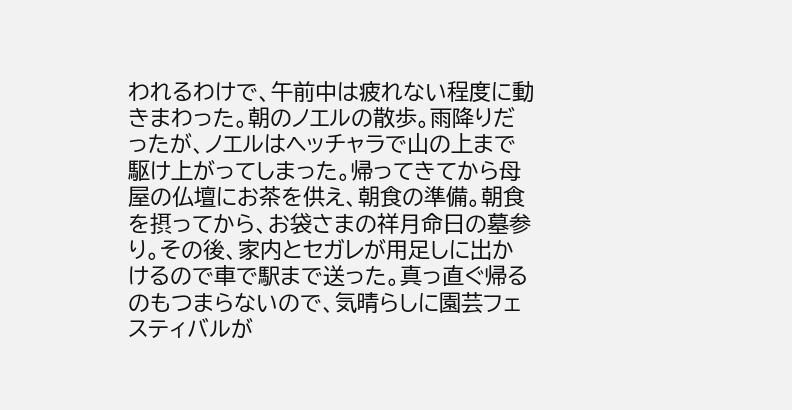われるわけで、午前中は疲れない程度に動きまわった。朝のノエルの散歩。雨降りだったが、ノエルはヘッチャラで山の上まで駆け上がってしまった。帰ってきてから母屋の仏壇にお茶を供え、朝食の準備。朝食を摂ってから、お袋さまの祥月命日の墓参り。その後、家内とセガレが用足しに出かけるので車で駅まで送った。真っ直ぐ帰るのもつまらないので、気晴らしに園芸フェスティバルが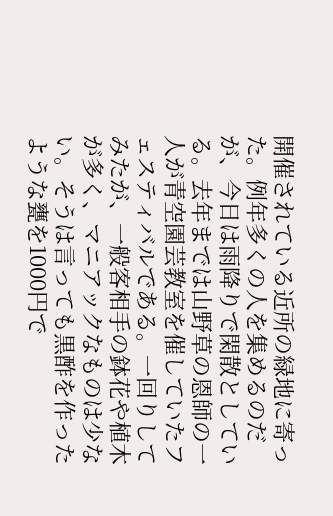開催されている近所の緑地に寄った。例年多くの人を集めるのだが、今日は雨降りで閑散としている。去年までは山野草の恩師の一人が青空園芸教室を催していたフェスティバルである。一回りしてみたが、一般客相手の鉢花や植木が多く、マニアックなものは少ない。そうは言っても黒酢を作ったような甕を1000円で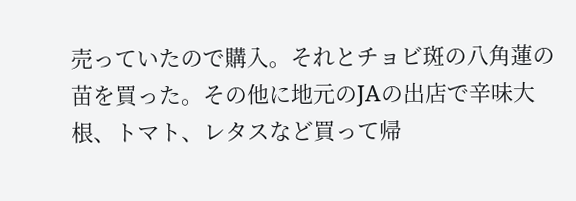売っていたので購入。それとチョビ斑の八角蓮の苗を買った。その他に地元のJAの出店で辛味大根、トマト、レタスなど買って帰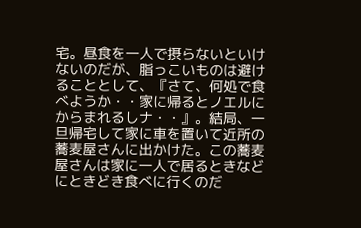宅。昼食を一人で摂らないといけないのだが、脂っこいものは避けることとして、『さて、何処で食べようか・・家に帰るとノエルにからまれるしナ・・』。結局、一旦帰宅して家に車を置いて近所の蕎麦屋さんに出かけた。この蕎麦屋さんは家に一人で居るときなどにときどき食べに行くのだ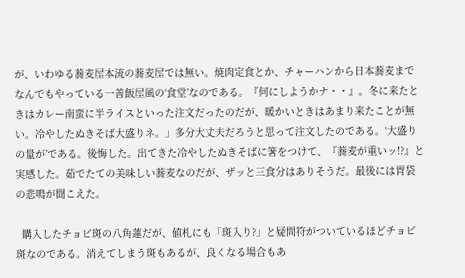が、いわゆる蕎麦屋本流の蕎麦屋では無い。焼肉定食とか、チャーハンから日本蕎麦までなんでもやっている一善飯屋風の‘食堂’なのである。『何にしようかナ・・』。冬に来たときはカレー南蛮に半ライスといった注文だったのだが、暖かいときはあまり来たことが無い。冷やしたぬきそば大盛りネ。」多分大丈夫だろうと思って注文したのである。‘大盛りの量が’である。後悔した。出てきた冷やしたぬきそばに箸をつけて、『蕎麦が重いッ!?』と実感した。茹でたての美味しい蕎麦なのだが、ザッと三食分はありそうだ。最後には胃袋の悲鳴が聞こえた。

  購入したチョビ斑の八角蓮だが、値札にも「斑入り?」と疑問符がついているほどチョビ斑なのである。消えてしまう斑もあるが、良くなる場合もあ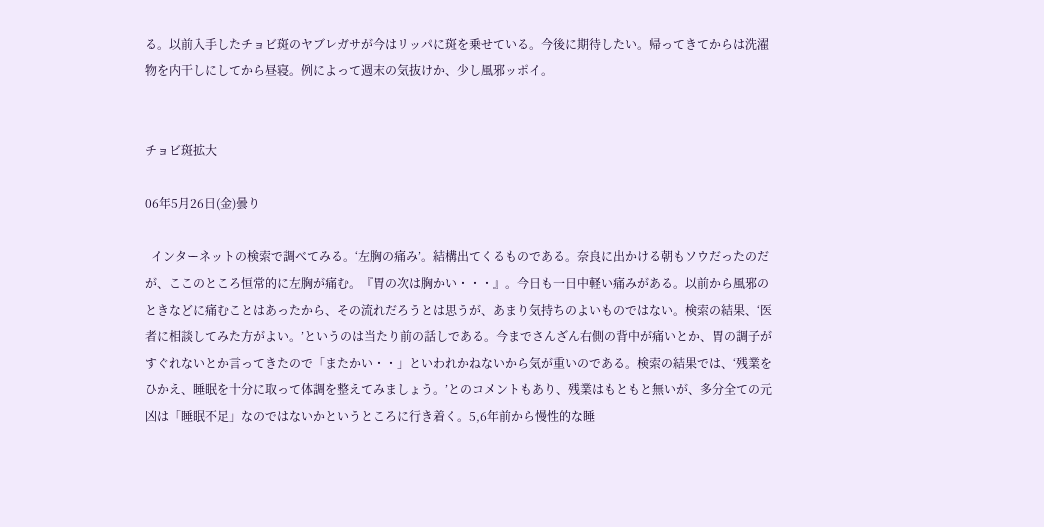る。以前入手したチョビ斑のヤブレガサが今はリッパに斑を乗せている。今後に期待したい。帰ってきてからは洗濯物を内干しにしてから昼寝。例によって週末の気抜けか、少し風邪ッポイ。


チョビ斑拡大

06年5月26日(金)曇り

  インターネットの検索で調べてみる。‘左胸の痛み’。結構出てくるものである。奈良に出かける朝もソウだったのだが、ここのところ恒常的に左胸が痛む。『胃の次は胸かい・・・』。今日も一日中軽い痛みがある。以前から風邪のときなどに痛むことはあったから、その流れだろうとは思うが、あまり気持ちのよいものではない。検索の結果、‘医者に相談してみた方がよい。’というのは当たり前の話しである。今までさんざん右側の背中が痛いとか、胃の調子がすぐれないとか言ってきたので「またかい・・」といわれかねないから気が重いのである。検索の結果では、‘残業をひかえ、睡眠を十分に取って体調を整えてみましょう。’とのコメントもあり、残業はもともと無いが、多分全ての元凶は「睡眠不足」なのではないかというところに行き着く。5,6年前から慢性的な睡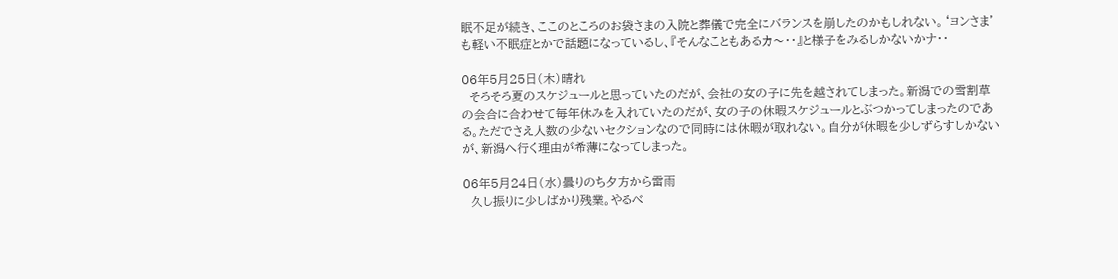眠不足が続き、ここのところのお袋さまの入院と葬儀で完全にバランスを崩したのかもしれない。‘ヨンさま’も軽い不眠症とかで話題になっているし、『そんなこともあるカ〜・・』と様子をみるしかないかナ・・

06年5月25日(木)晴れ
  そろそろ夏のスケジュールと思っていたのだが、会社の女の子に先を越されてしまった。新潟での雪割草の会合に合わせて毎年休みを入れていたのだが、女の子の休暇スケジュールとぶつかってしまったのである。ただでさえ人数の少ないセクションなので同時には休暇が取れない。自分が休暇を少しずらすしかないが、新潟へ行く理由が希薄になってしまった。

06年5月24日(水)曇りのち夕方から雷雨
  久し振りに少しばかり残業。やるべ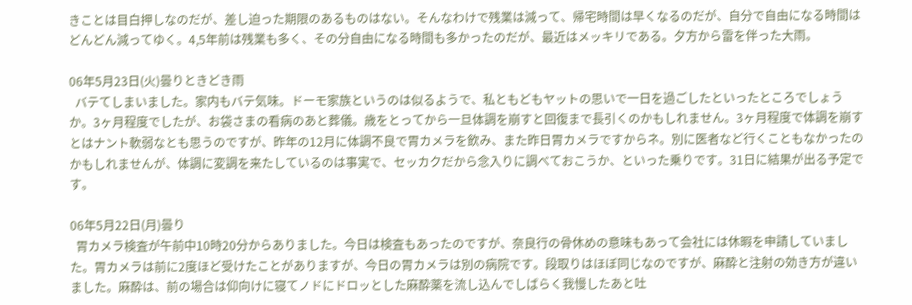きことは目白押しなのだが、差し迫った期限のあるものはない。そんなわけで残業は減って、帰宅時間は早くなるのだが、自分で自由になる時間はどんどん減ってゆく。4,5年前は残業も多く、その分自由になる時間も多かったのだが、最近はメッキリである。夕方から雷を伴った大雨。

06年5月23日(火)曇りときどき雨
  バテてしまいました。家内もバテ気味。ドーモ家族というのは似るようで、私ともどもヤットの思いで一日を過ごしたといったところでしょうか。3ヶ月程度でしたが、お袋さまの看病のあと葬儀。歳をとってから一旦体調を崩すと回復まで長引くのかもしれません。3ヶ月程度で体調を崩すとはナント軟弱なとも思うのですが、昨年の12月に体調不良で胃カメラを飲み、また昨日胃カメラですからネ。別に医者など行くこともなかったのかもしれませんが、体調に変調を来たしているのは事実で、セッカクだから念入りに調べておこうか、といった乗りです。31日に結果が出る予定です。

06年5月22日(月)曇り
  胃カメラ検査が午前中10時20分からありました。今日は検査もあったのですが、奈良行の骨休めの意味もあって会社には休暇を申請していました。胃カメラは前に2度ほど受けたことがありますが、今日の胃カメラは別の病院です。段取りはほぼ同じなのですが、麻酔と注射の効き方が違いました。麻酔は、前の場合は仰向けに寝てノドにドロッとした麻酔薬を流し込んでしばらく我慢したあと吐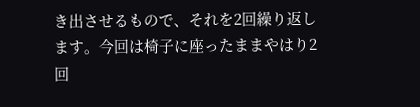き出させるもので、それを2回繰り返します。今回は椅子に座ったままやはり2回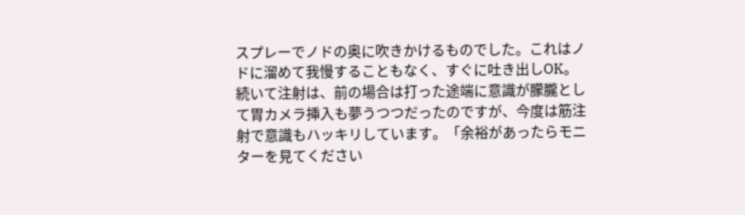スプレーでノドの奥に吹きかけるものでした。これはノドに溜めて我慢することもなく、すぐに吐き出しOK。続いて注射は、前の場合は打った途端に意識が朦朧として胃カメラ挿入も夢うつつだったのですが、今度は筋注射で意識もハッキリしています。「余裕があったらモニターを見てください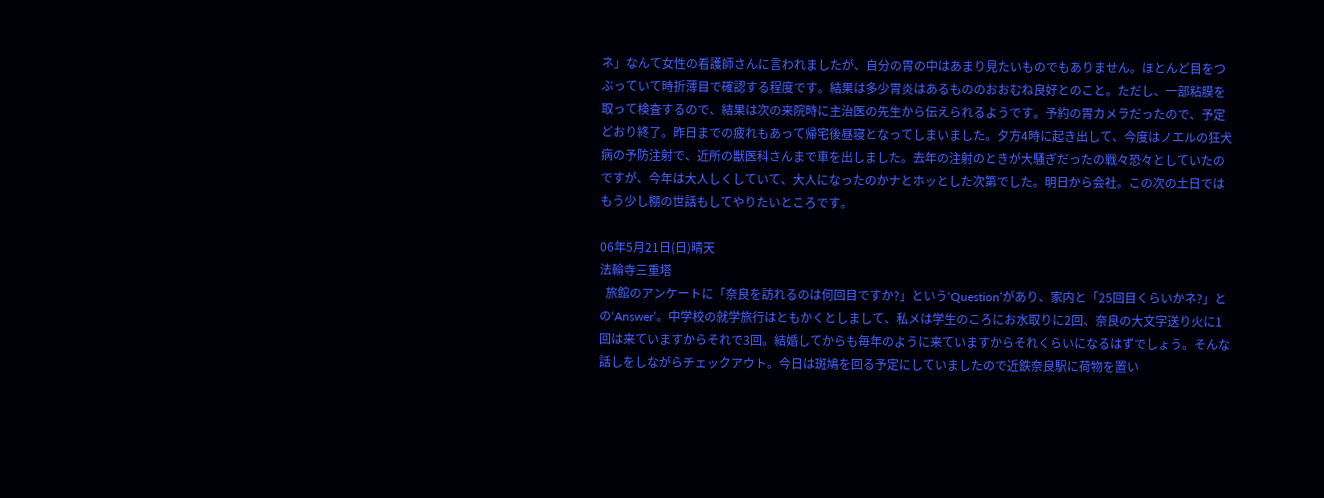ネ」なんて女性の看護師さんに言われましたが、自分の胃の中はあまり見たいものでもありません。ほとんど目をつぶっていて時折薄目で確認する程度です。結果は多少胃炎はあるもののおおむね良好とのこと。ただし、一部粘膜を取って検査するので、結果は次の来院時に主治医の先生から伝えられるようです。予約の胃カメラだったので、予定どおり終了。昨日までの疲れもあって帰宅後昼寝となってしまいました。夕方4時に起き出して、今度はノエルの狂犬病の予防注射で、近所の獣医科さんまで車を出しました。去年の注射のときが大騒ぎだったの戦々恐々としていたのですが、今年は大人しくしていて、大人になったのかナとホッとした次第でした。明日から会社。この次の土日ではもう少し棚の世話もしてやりたいところです。

06年5月21日(日)晴天
法輪寺三重塔
  旅館のアンケートに「奈良を訪れるのは何回目ですか?」という‘Question’があり、家内と「25回目くらいかネ?」との‘Answer’。中学校の就学旅行はともかくとしまして、私メは学生のころにお水取りに2回、奈良の大文字送り火に1回は来ていますからそれで3回。結婚してからも毎年のように来ていますからそれくらいになるはずでしょう。そんな話しをしながらチェックアウト。今日は斑鳩を回る予定にしていましたので近鉄奈良駅に荷物を置い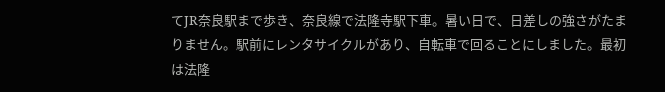てJR奈良駅まで歩き、奈良線で法隆寺駅下車。暑い日で、日差しの強さがたまりません。駅前にレンタサイクルがあり、自転車で回ることにしました。最初は法隆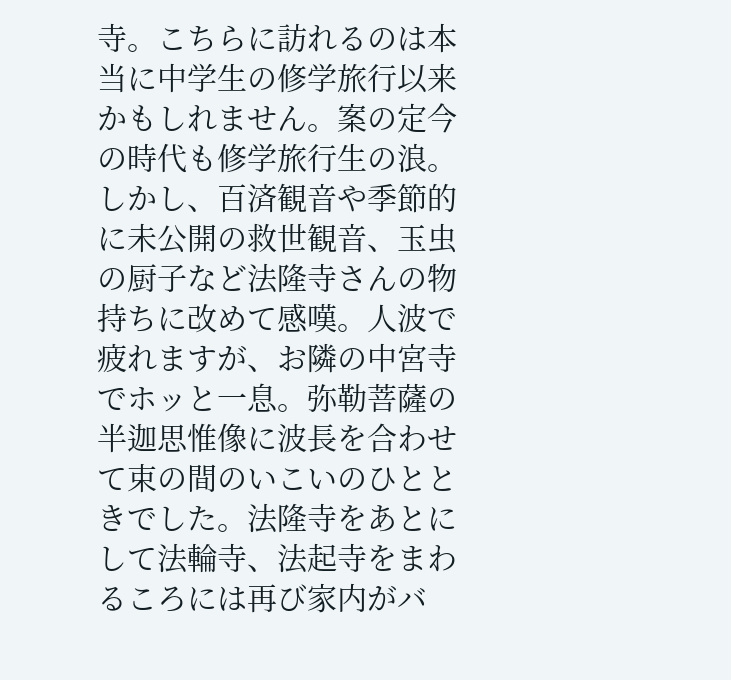寺。こちらに訪れるのは本当に中学生の修学旅行以来かもしれません。案の定今の時代も修学旅行生の浪。しかし、百済観音や季節的に未公開の救世観音、玉虫の厨子など法隆寺さんの物持ちに改めて感嘆。人波で疲れますが、お隣の中宮寺でホッと一息。弥勒菩薩の半迦思惟像に波長を合わせて束の間のいこいのひとときでした。法隆寺をあとにして法輪寺、法起寺をまわるころには再び家内がバ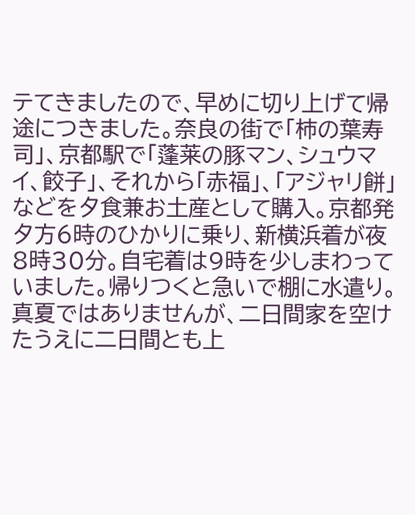テてきましたので、早めに切り上げて帰途につきました。奈良の街で「柿の葉寿司」、京都駅で「蓬莱の豚マン、シュウマイ、餃子」、それから「赤福」、「アジャリ餅」などを夕食兼お土産として購入。京都発夕方6時のひかりに乗り、新横浜着が夜8時30分。自宅着は9時を少しまわっていました。帰りつくと急いで棚に水遣り。真夏ではありませんが、二日間家を空けたうえに二日間とも上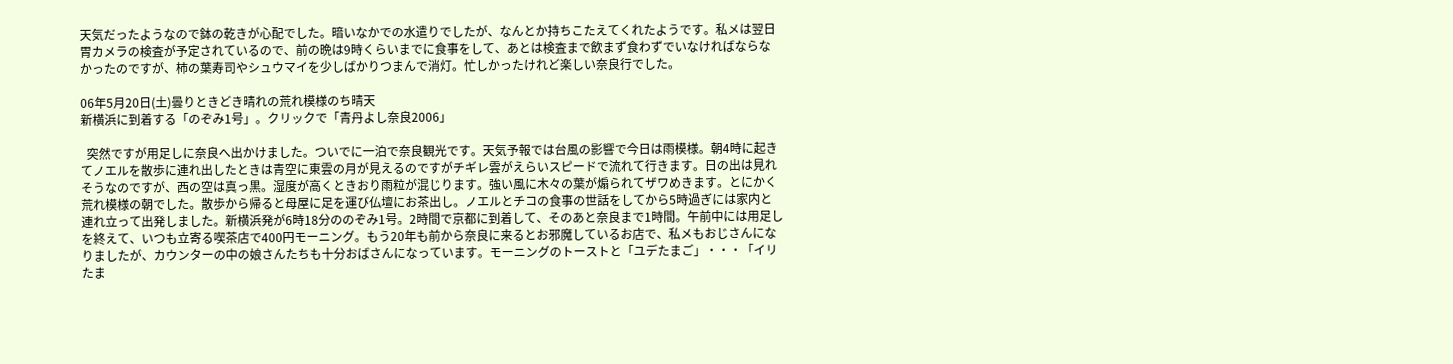天気だったようなので鉢の乾きが心配でした。暗いなかでの水遣りでしたが、なんとか持ちこたえてくれたようです。私メは翌日胃カメラの検査が予定されているので、前の晩は9時くらいまでに食事をして、あとは検査まで飲まず食わずでいなければならなかったのですが、柿の葉寿司やシュウマイを少しばかりつまんで消灯。忙しかったけれど楽しい奈良行でした。

06年5月20日(土)曇りときどき晴れの荒れ模様のち晴天
新横浜に到着する「のぞみ1号」。クリックで「青丹よし奈良2006」

  突然ですが用足しに奈良へ出かけました。ついでに一泊で奈良観光です。天気予報では台風の影響で今日は雨模様。朝4時に起きてノエルを散歩に連れ出したときは青空に東雲の月が見えるのですがチギレ雲がえらいスピードで流れて行きます。日の出は見れそうなのですが、西の空は真っ黒。湿度が高くときおり雨粒が混じります。強い風に木々の葉が煽られてザワめきます。とにかく荒れ模様の朝でした。散歩から帰ると母屋に足を運び仏壇にお茶出し。ノエルとチコの食事の世話をしてから5時過ぎには家内と連れ立って出発しました。新横浜発が6時18分ののぞみ1号。2時間で京都に到着して、そのあと奈良まで1時間。午前中には用足しを終えて、いつも立寄る喫茶店で400円モーニング。もう20年も前から奈良に来るとお邪魔しているお店で、私メもおじさんになりましたが、カウンターの中の娘さんたちも十分おばさんになっています。モーニングのトーストと「ユデたまご」・・・「イリたま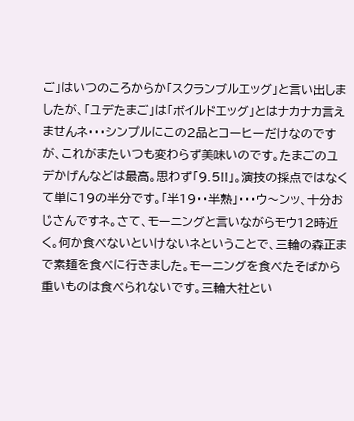ご」はいつのころからか「スクランブルエッグ」と言い出しましたが、「ユデたまご」は「ボイルドエッグ」とはナカナカ言えませんネ・・・シンプルにこの2品とコーヒーだけなのですが、これがまたいつも変わらず美味いのです。たまごのユデかげんなどは最高。思わず「9.5!!」。演技の採点ではなくて単に19の半分です。「半19・・半熟」・・・ウ〜ンッ、十分おじさんですネ。さて、モーニングと言いながらモウ12時近く。何か食べないといけないネということで、三輪の森正まで素麺を食べに行きました。モーニングを食べたそばから重いものは食べられないです。三輪大社とい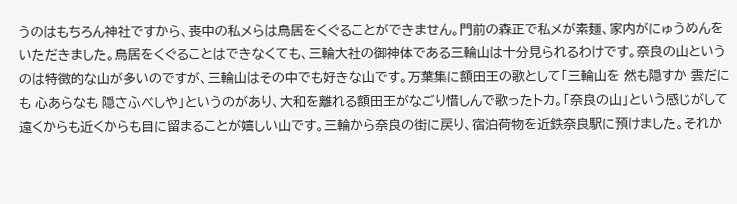うのはもちろん神社ですから、喪中の私メらは鳥居をくぐることができません。門前の森正で私メが素麺、家内がにゅうめんをいただきました。鳥居をくぐることはできなくても、三輪大社の御神体である三輪山は十分見られるわけです。奈良の山というのは特徴的な山が多いのですが、三輪山はその中でも好きな山です。万葉集に額田王の歌として「三輪山を 然も隠すか 雲だにも 心あらなも 隠さふべしや」というのがあり、大和を離れる額田王がなごり惜しんで歌ったトカ。「奈良の山」という感じがして遠くからも近くからも目に留まることが嬉しい山です。三輪から奈良の街に戻り、宿泊荷物を近鉄奈良駅に預けました。それか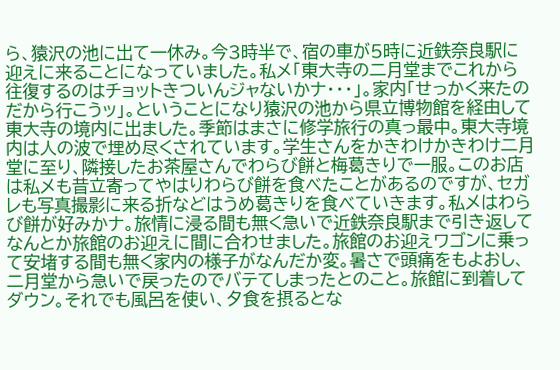ら、猿沢の池に出て一休み。今3時半で、宿の車が5時に近鉄奈良駅に迎えに来ることになっていました。私メ「東大寺の二月堂までこれから往復するのはチョットきついんジャないかナ・・・」。家内「せっかく来たのだから行こうッ」。ということになり猿沢の池から県立博物館を経由して東大寺の境内に出ました。季節はまさに修学旅行の真っ最中。東大寺境内は人の波で埋め尽くされています。学生さんをかきわけかきわけ二月堂に至り、隣接したお茶屋さんでわらび餅と梅葛きりで一服。このお店は私メも昔立寄ってやはりわらび餅を食べたことがあるのですが、セガレも写真撮影に来る折などはうめ葛きりを食べていきます。私メはわらび餅が好みかナ。旅情に浸る間も無く急いで近鉄奈良駅まで引き返してなんとか旅館のお迎えに間に合わせました。旅館のお迎えワゴンに乗って安堵する間も無く家内の様子がなんだか変。暑さで頭痛をもよおし、二月堂から急いで戻ったのでバテてしまったとのこと。旅館に到着してダウン。それでも風呂を使い、夕食を摂るとな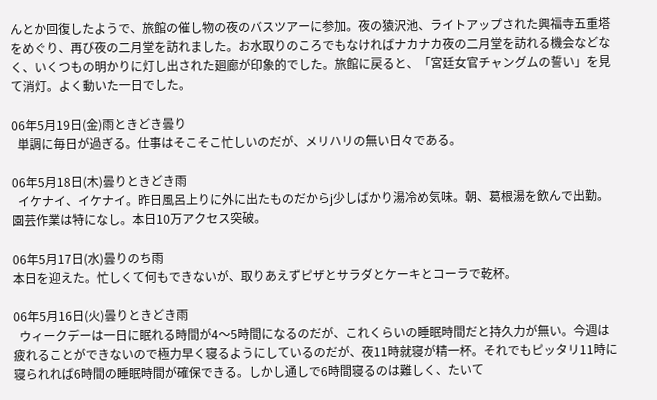んとか回復したようで、旅館の催し物の夜のバスツアーに参加。夜の猿沢池、ライトアップされた興福寺五重塔をめぐり、再び夜の二月堂を訪れました。お水取りのころでもなければナカナカ夜の二月堂を訪れる機会などなく、いくつもの明かりに灯し出された廻廊が印象的でした。旅館に戻ると、「宮廷女官チャングムの誓い」を見て消灯。よく動いた一日でした。

06年5月19日(金)雨ときどき曇り
  単調に毎日が過ぎる。仕事はそこそこ忙しいのだが、メリハリの無い日々である。

06年5月18日(木)曇りときどき雨
  イケナイ、イケナイ。昨日風呂上りに外に出たものだからj少しばかり湯冷め気味。朝、葛根湯を飲んで出勤。園芸作業は特になし。本日10万アクセス突破。

06年5月17日(水)曇りのち雨
本日を迎えた。忙しくて何もできないが、取りあえずピザとサラダとケーキとコーラで乾杯。

06年5月16日(火)曇りときどき雨
  ウィークデーは一日に眠れる時間が4〜5時間になるのだが、これくらいの睡眠時間だと持久力が無い。今週は疲れることができないので極力早く寝るようにしているのだが、夜11時就寝が精一杯。それでもピッタリ11時に寝られれば6時間の睡眠時間が確保できる。しかし通しで6時間寝るのは難しく、たいて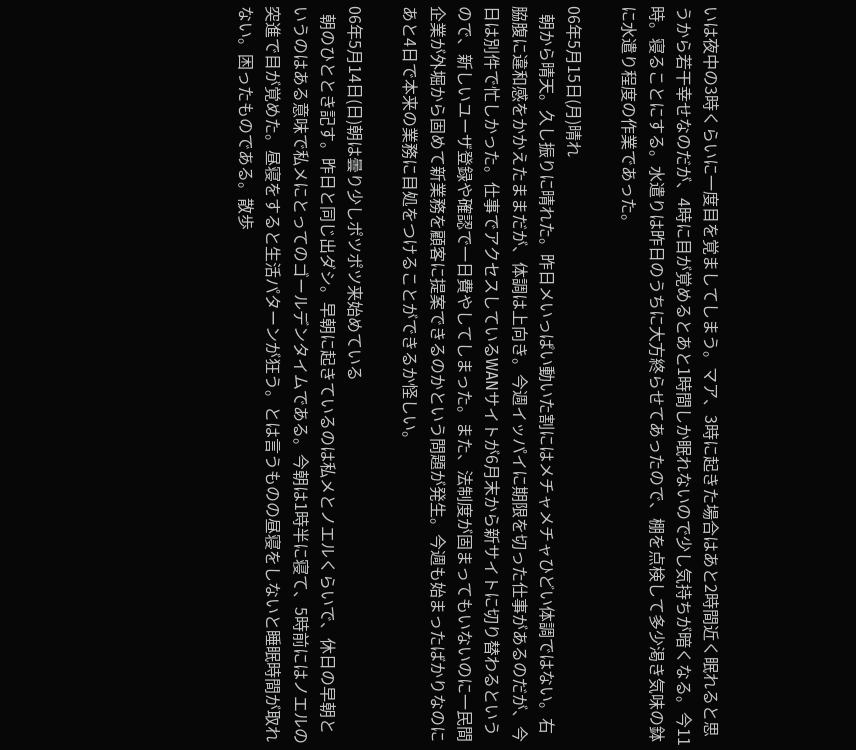いは夜中の3時くらいに一度目を覚ましてしまう。マア、3時に起きた場合はあと2時間近く眠れると思うから若干幸せなのだが、4時に目が覚めるとあと1時間しか眠れないので少し気持ちが暗くなる。今11時。寝ることにする。水遣りは昨日のうちに大方終らせてあったので、棚を点検して多少渇き気味の鉢に水遣り程度の作業であった。

06年5月15日(月)晴れ
  朝から晴天。久し振りに晴れた。昨日メいっぱい動いた割にはメチャメチャひどい体調ではない。右脇腹に違和感をかかえたままだが、体調は上向き。今週イッパイに期限を切った仕事があるのだが、今日は別件で忙しかった。仕事でアクセスしているWANサイトが6月末から新サイトに切り替わるというので、新しいユーザ登録や確認で一日費やしてしまった。また、法制度が固まってもいないのに一民間企業が外堀から固めて新業務を顧客に提案できるのかという問題が発生。今週も始まったばかりなのにあと4日で本来の業務に目処をつけることができるか怪しい。

06年5月14日(日)朝は曇り少しポツポツ来始めている
  朝のひととき記す。昨日と同じ出ダシ。早朝に起きているのは私メとノエルくらいで、休日の早朝というのはある意味で私メにとってのゴールデンタイムである。今朝は1時半に寝て、5時前にはノエルの突進で目が覚めた。昼寝をすると生活パターンが狂う。とは言うものの昼寝をしないと睡眠時間が取れない。困ったものである。散歩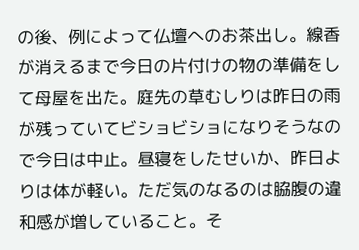の後、例によって仏壇へのお茶出し。線香が消えるまで今日の片付けの物の準備をして母屋を出た。庭先の草むしりは昨日の雨が残っていてビショビショになりそうなので今日は中止。昼寝をしたせいか、昨日よりは体が軽い。ただ気のなるのは脇腹の違和感が増していること。そ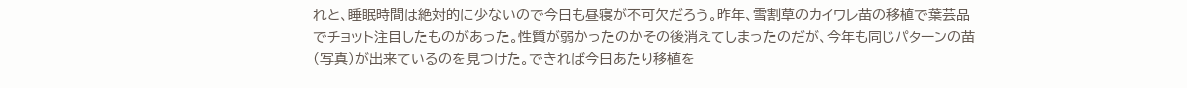れと、睡眠時間は絶対的に少ないので今日も昼寝が不可欠だろう。昨年、雪割草のカイワレ苗の移植で葉芸品でチョット注目したものがあった。性質が弱かったのかその後消えてしまったのだが、今年も同じパターンの苗(写真)が出来ているのを見つけた。できれば今日あたり移植を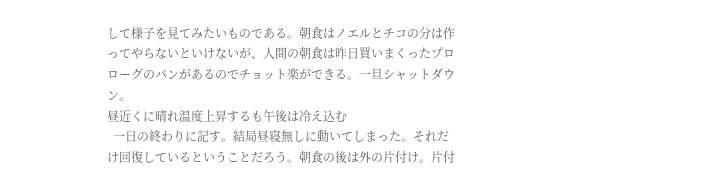して様子を見てみたいものである。朝食はノエルとチコの分は作ってやらないといけないが、人間の朝食は昨日買いまくったプロローグのパンがあるのでチョット楽ができる。一旦シャットダウン。
昼近くに晴れ温度上昇するも午後は冷え込む
  一日の終わりに記す。結局昼寝無しに動いてしまった。それだけ回復しているということだろう。朝食の後は外の片付け。片付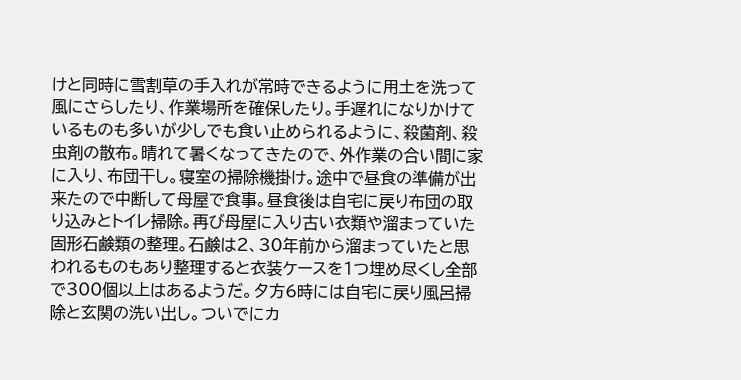けと同時に雪割草の手入れが常時できるように用土を洗って風にさらしたり、作業場所を確保したり。手遅れになりかけているものも多いが少しでも食い止められるように、殺菌剤、殺虫剤の散布。晴れて暑くなってきたので、外作業の合い間に家に入り、布団干し。寝室の掃除機掛け。途中で昼食の準備が出来たので中断して母屋で食事。昼食後は自宅に戻り布団の取り込みとトイレ掃除。再び母屋に入り古い衣類や溜まっていた固形石鹸類の整理。石鹸は2、30年前から溜まっていたと思われるものもあり整理すると衣装ケースを1つ埋め尽くし全部で300個以上はあるようだ。夕方6時には自宅に戻り風呂掃除と玄関の洗い出し。ついでにカ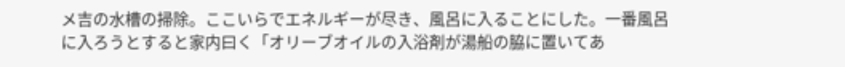メ吉の水槽の掃除。ここいらでエネルギーが尽き、風呂に入ることにした。一番風呂に入ろうとすると家内曰く「オリーブオイルの入浴剤が湯船の脇に置いてあ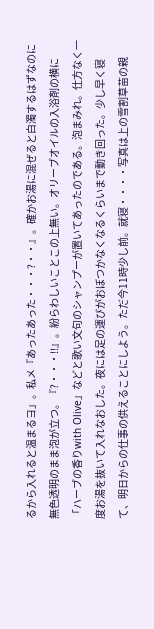るから入れると温まるヨ」。私メ『あったあった・・・?・・』。確かお湯に混ぜると白濁するはずなのに無色透明のまま泡が立つ。『?・・・!!』。紛らわしいことこの上無い。オリーブオイルの入浴剤の横に「ハーブの香りwith Olive」などと歌い文句のシャンプーが置いてあったのである。泡まみれ。仕方なく一度お湯を抜いて入れなおした。夜には足の運びがおぼつかなくなるくらいまで動き回った。少し早く寝て、明日からの仕事の供えることにしよう。ただ今11時少し前。就寝・・・・写真は上の雪割草苗の親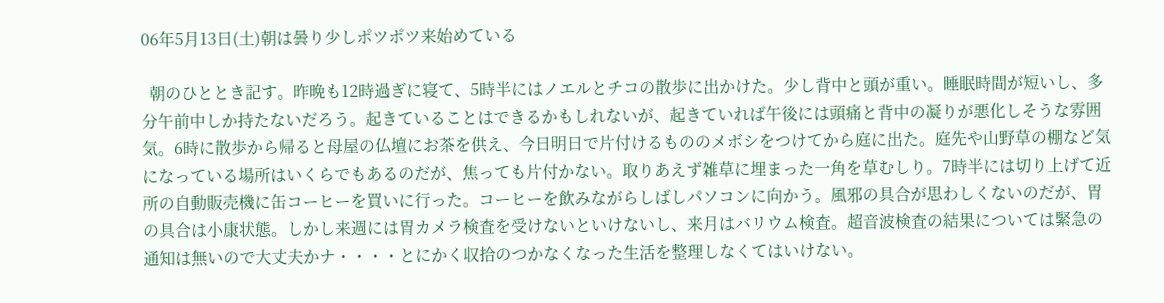06年5月13日(土)朝は曇り少しポツポツ来始めている

  朝のひととき記す。昨晩も12時過ぎに寝て、5時半にはノエルとチコの散歩に出かけた。少し背中と頭が重い。睡眠時間が短いし、多分午前中しか持たないだろう。起きていることはできるかもしれないが、起きていれば午後には頭痛と背中の凝りが悪化しそうな雰囲気。6時に散歩から帰ると母屋の仏壇にお茶を供え、今日明日で片付けるもののメボシをつけてから庭に出た。庭先や山野草の棚など気になっている場所はいくらでもあるのだが、焦っても片付かない。取りあえず雑草に埋まった一角を草むしり。7時半には切り上げて近所の自動販売機に缶コーヒーを買いに行った。コーヒーを飲みながらしばしパソコンに向かう。風邪の具合が思わしくないのだが、胃の具合は小康状態。しかし来週には胃カメラ検査を受けないといけないし、来月はバリウム検査。超音波検査の結果については緊急の通知は無いので大丈夫かナ・・・・とにかく収拾のつかなくなった生活を整理しなくてはいけない。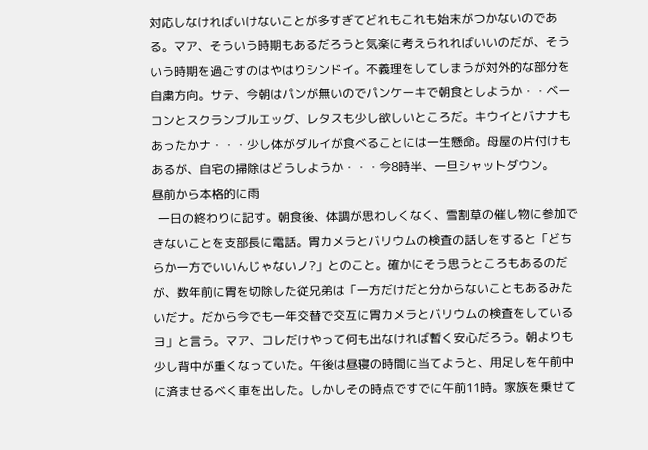対応しなければいけないことが多すぎてどれもこれも始末がつかないのである。マア、そういう時期もあるだろうと気楽に考えられればいいのだが、そういう時期を過ごすのはやはりシンドイ。不義理をしてしまうが対外的な部分を自粛方向。サテ、今朝はパンが無いのでパンケーキで朝食としようか・・ベーコンとスクランブルエッグ、レタスも少し欲しいところだ。キウイとバナナもあったかナ・・・少し体がダルイが食べることには一生懸命。母屋の片付けもあるが、自宅の掃除はどうしようか・・・今8時半、一旦シャットダウン。
昼前から本格的に雨
  一日の終わりに記す。朝食後、体調が思わしくなく、雪割草の催し物に参加できないことを支部長に電話。胃カメラとバリウムの検査の話しをすると「どちらか一方でいいんじゃないノ?」とのこと。確かにそう思うところもあるのだが、数年前に胃を切除した従兄弟は「一方だけだと分からないこともあるみたいだナ。だから今でも一年交替で交互に胃カメラとバリウムの検査をしているヨ」と言う。マア、コレだけやって何も出なければ暫く安心だろう。朝よりも少し背中が重くなっていた。午後は昼寝の時間に当てようと、用足しを午前中に済ませるべく車を出した。しかしその時点ですでに午前11時。家族を乗せて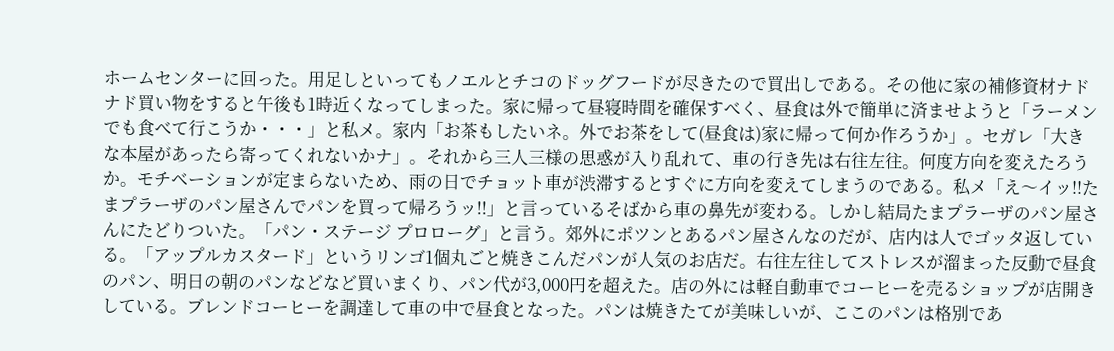ホームセンターに回った。用足しといってもノエルとチコのドッグフードが尽きたので買出しである。その他に家の補修資材ナドナド買い物をすると午後も1時近くなってしまった。家に帰って昼寝時間を確保すべく、昼食は外で簡単に済ませようと「ラーメンでも食べて行こうか・・・」と私メ。家内「お茶もしたいネ。外でお茶をして(昼食は)家に帰って何か作ろうか」。セガレ「大きな本屋があったら寄ってくれないかナ」。それから三人三様の思惑が入り乱れて、車の行き先は右往左往。何度方向を変えたろうか。モチベーションが定まらないため、雨の日でチョット車が渋滞するとすぐに方向を変えてしまうのである。私メ「え〜イッ!!たまプラーザのパン屋さんでパンを買って帰ろうッ!!」と言っているそばから車の鼻先が変わる。しかし結局たまプラーザのパン屋さんにたどりついた。「パン・ステージ プロローグ」と言う。郊外にポツンとあるパン屋さんなのだが、店内は人でゴッタ返している。「アップルカスタード」というリンゴ1個丸ごと焼きこんだパンが人気のお店だ。右往左往してストレスが溜まった反動で昼食のパン、明日の朝のパンなどなど買いまくり、パン代が3,000円を超えた。店の外には軽自動車でコーヒーを売るショップが店開きしている。ブレンドコーヒーを調達して車の中で昼食となった。パンは焼きたてが美味しいが、ここのパンは格別であ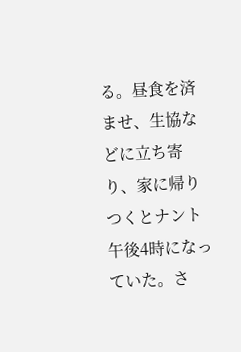る。昼食を済ませ、生協などに立ち寄り、家に帰りつくとナント午後4時になっていた。さ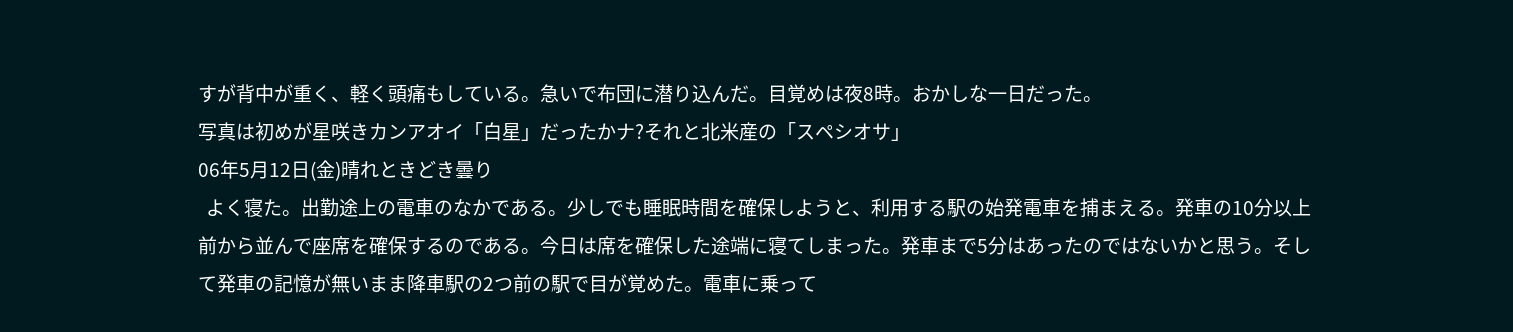すが背中が重く、軽く頭痛もしている。急いで布団に潜り込んだ。目覚めは夜8時。おかしな一日だった。
写真は初めが星咲きカンアオイ「白星」だったかナ?それと北米産の「スペシオサ」
06年5月12日(金)晴れときどき曇り
  よく寝た。出勤途上の電車のなかである。少しでも睡眠時間を確保しようと、利用する駅の始発電車を捕まえる。発車の10分以上前から並んで座席を確保するのである。今日は席を確保した途端に寝てしまった。発車まで5分はあったのではないかと思う。そして発車の記憶が無いまま降車駅の2つ前の駅で目が覚めた。電車に乗って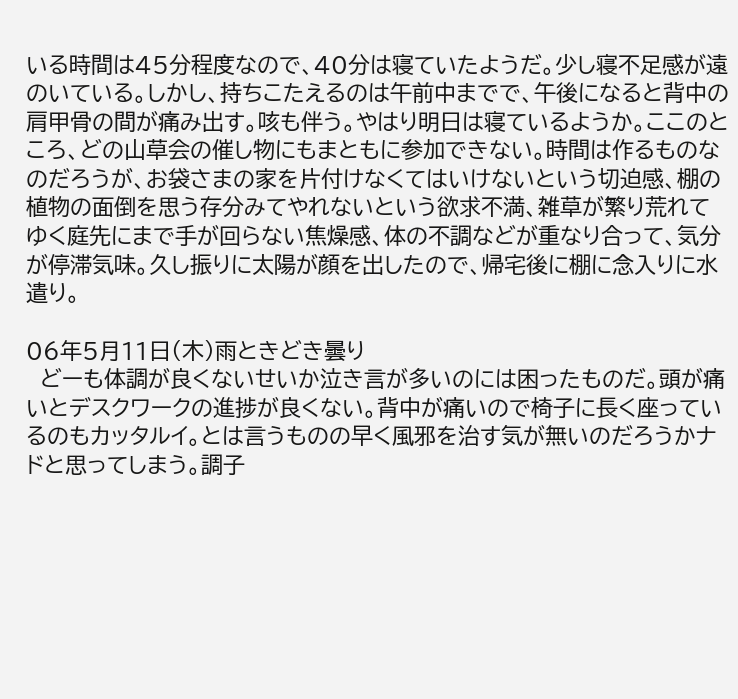いる時間は45分程度なので、40分は寝ていたようだ。少し寝不足感が遠のいている。しかし、持ちこたえるのは午前中までで、午後になると背中の肩甲骨の間が痛み出す。咳も伴う。やはり明日は寝ているようか。ここのところ、どの山草会の催し物にもまともに参加できない。時間は作るものなのだろうが、お袋さまの家を片付けなくてはいけないという切迫感、棚の植物の面倒を思う存分みてやれないという欲求不満、雑草が繁り荒れてゆく庭先にまで手が回らない焦燥感、体の不調などが重なり合って、気分が停滞気味。久し振りに太陽が顔を出したので、帰宅後に棚に念入りに水遣り。

06年5月11日(木)雨ときどき曇り
  どーも体調が良くないせいか泣き言が多いのには困ったものだ。頭が痛いとデスクワークの進捗が良くない。背中が痛いので椅子に長く座っているのもカッタルイ。とは言うものの早く風邪を治す気が無いのだろうかナドと思ってしまう。調子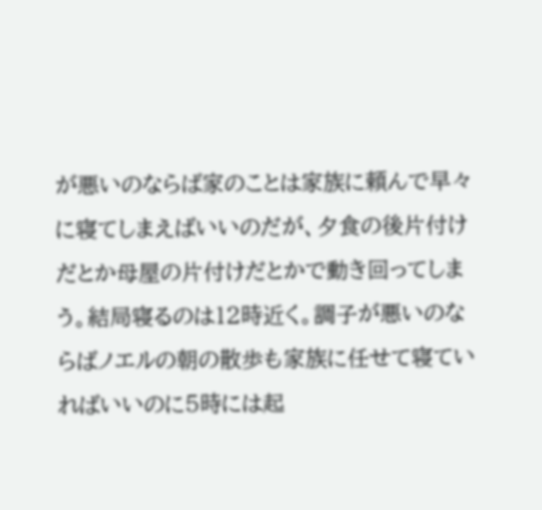が悪いのならば家のことは家族に頼んで早々に寝てしまえばいいのだが、夕食の後片付けだとか母屋の片付けだとかで動き回ってしまう。結局寝るのは12時近く。調子が悪いのならばノエルの朝の散歩も家族に任せて寝ていればいいのに5時には起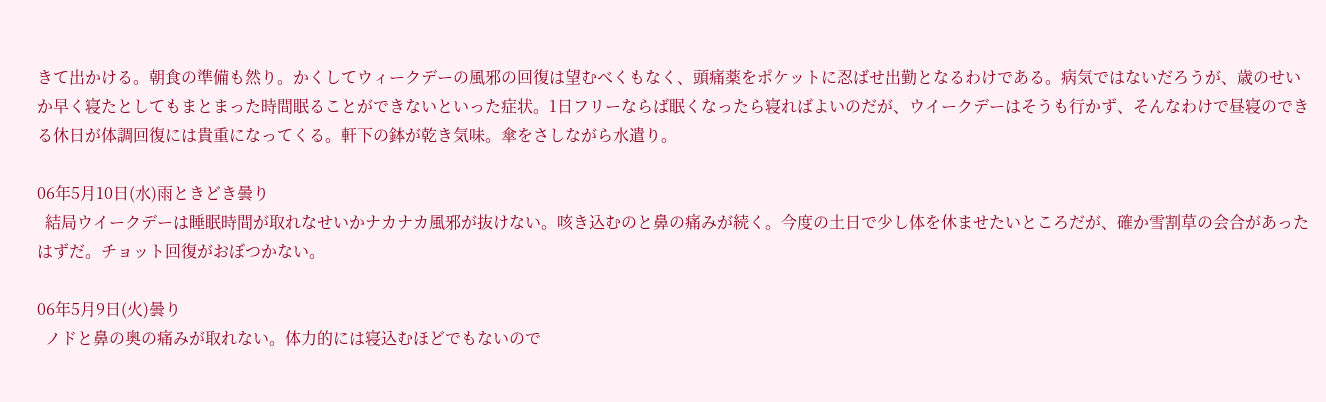きて出かける。朝食の準備も然り。かくしてウィークデーの風邪の回復は望むべくもなく、頭痛薬をポケットに忍ばせ出勤となるわけである。病気ではないだろうが、歳のせいか早く寝たとしてもまとまった時間眠ることができないといった症状。1日フリーならば眠くなったら寝ればよいのだが、ウイークデーはそうも行かず、そんなわけで昼寝のできる休日が体調回復には貴重になってくる。軒下の鉢が乾き気味。傘をさしながら水遣り。

06年5月10日(水)雨ときどき曇り
  結局ウイークデーは睡眠時間が取れなせいかナカナカ風邪が抜けない。咳き込むのと鼻の痛みが続く。今度の土日で少し体を休ませたいところだが、確か雪割草の会合があったはずだ。チョット回復がおぼつかない。

06年5月9日(火)曇り
  ノドと鼻の奥の痛みが取れない。体力的には寝込むほどでもないので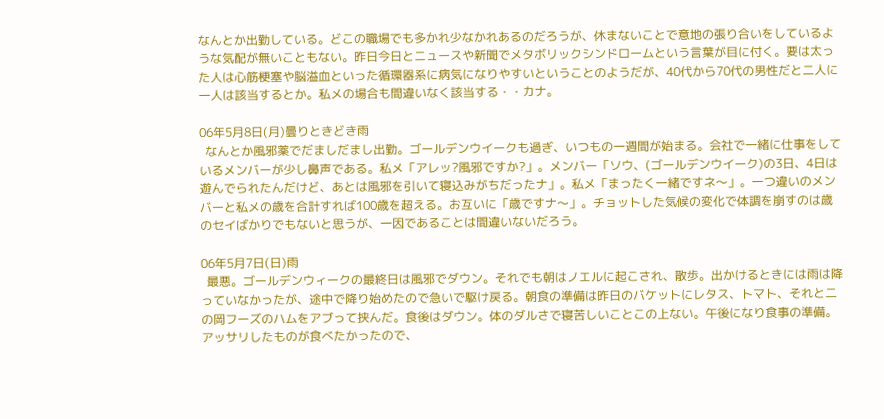なんとか出勤している。どこの職場でも多かれ少なかれあるのだろうが、休まないことで意地の張り合いをしているような気配が無いこともない。昨日今日とニュースや新聞でメタボリックシンドロームという言葉が目に付く。要は太った人は心筋梗塞や脳溢血といった循環器系に病気になりやすいということのようだが、40代から70代の男性だと二人に一人は該当するとか。私メの場合も間違いなく該当する・・カナ。

06年5月8日(月)曇りときどき雨
  なんとか風邪薬でだましだまし出勤。ゴールデンウイークも過ぎ、いつもの一週間が始まる。会社で一緒に仕事をしているメンバーが少し鼻声である。私メ「アレッ?風邪ですか?」。メンバー「ソウ、(ゴールデンウイーク)の3日、4日は遊んでられたんだけど、あとは風邪を引いて寝込みがちだったナ」。私メ「まったく一緒ですネ〜」。一つ違いのメンバーと私メの歳を合計すれば100歳を超える。お互いに「歳ですナ〜」。チョットした気候の変化で体調を崩すのは歳のセイばかりでもないと思うが、一因であることは間違いないだろう。

06年5月7日(日)雨
  最悪。ゴールデンウィークの最終日は風邪でダウン。それでも朝はノエルに起こされ、散歩。出かけるときには雨は降っていなかったが、途中で降り始めたので急いで駆け戻る。朝食の準備は昨日のバケットにレタス、トマト、それと二の岡フーズのハムをアブって挟んだ。食後はダウン。体のダルさで寝苦しいことこの上ない。午後になり食事の準備。アッサリしたものが食べたかったので、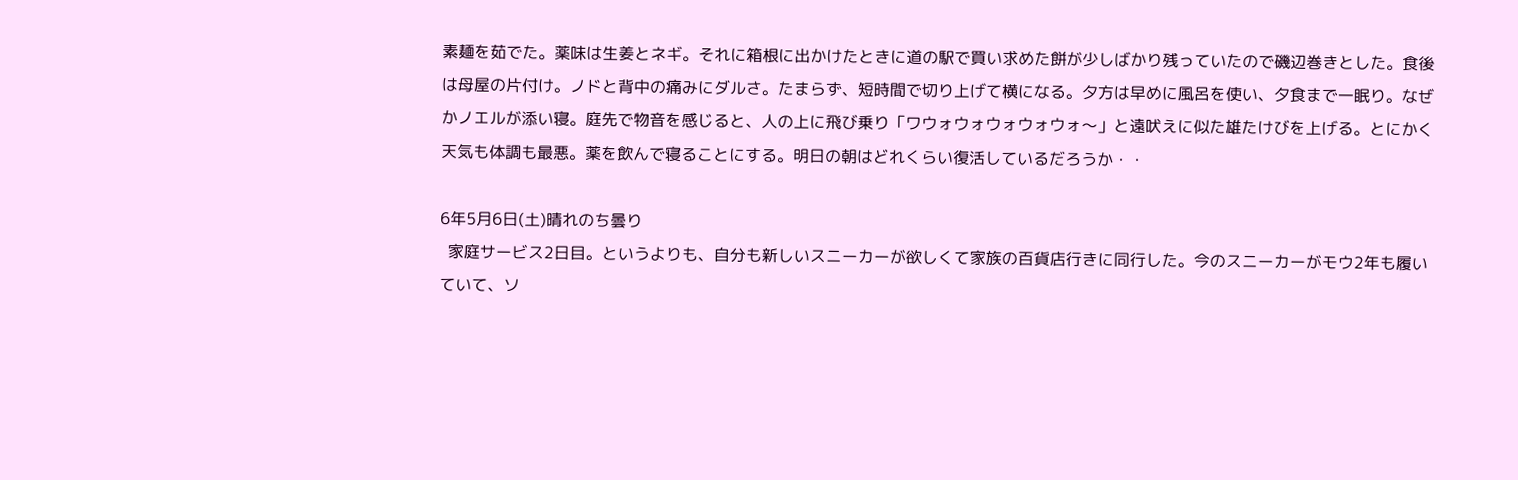素麺を茹でた。薬味は生姜とネギ。それに箱根に出かけたときに道の駅で買い求めた餅が少しばかり残っていたので磯辺巻きとした。食後は母屋の片付け。ノドと背中の痛みにダルさ。たまらず、短時間で切り上げて横になる。夕方は早めに風呂を使い、夕食まで一眠り。なぜかノエルが添い寝。庭先で物音を感じると、人の上に飛び乗り「ワウォウォウォウォウォ〜」と遠吠えに似た雄たけびを上げる。とにかく天気も体調も最悪。薬を飲んで寝ることにする。明日の朝はどれくらい復活しているだろうか・・

6年5月6日(土)晴れのち曇り
  家庭サービス2日目。というよりも、自分も新しいスニーカーが欲しくて家族の百貨店行きに同行した。今のスニーカーがモウ2年も履いていて、ソ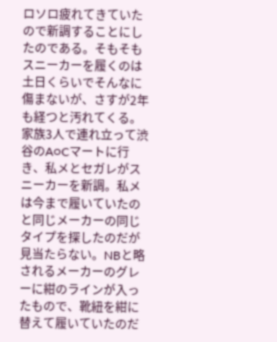ロソロ疲れてきていたので新調することにしたのである。そもそもスニーカーを履くのは土日くらいでそんなに傷まないが、さすが2年も経つと汚れてくる。家族3人で連れ立って渋谷のA○Cマートに行き、私メとセガレがスニーカーを新調。私メは今まで履いていたのと同じメーカーの同じタイプを探したのだが見当たらない。NBと略されるメーカーのグレーに紺のラインが入ったもので、靴紐を紺に替えて履いていたのだ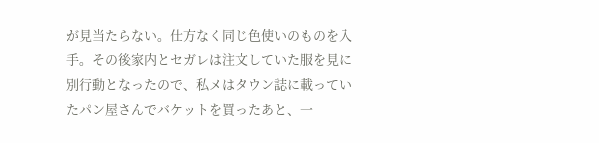が見当たらない。仕方なく同じ色使いのものを入手。その後家内とセガレは注文していた服を見に別行動となったので、私メはタウン誌に載っていたパン屋さんでバケットを買ったあと、一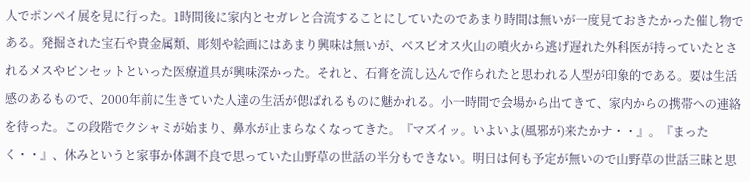人でポンペイ展を見に行った。1時間後に家内とセガレと合流することにしていたのであまり時間は無いが一度見ておきたかった催し物である。発掘された宝石や貴金属類、彫刻や絵画にはあまり興味は無いが、ベスビオス火山の噴火から逃げ遅れた外科医が持っていたとされるメスやピンセットといった医療道具が興味深かった。それと、石膏を流し込んで作られたと思われる人型が印象的である。要は生活感のあるもので、2000年前に生きていた人達の生活が偲ばれるものに魅かれる。小一時間で会場から出てきて、家内からの携帯への連絡を待った。この段階でクシャミが始まり、鼻水が止まらなくなってきた。『マズイッ。いよいよ(風邪が)来たかナ・・』。『まったく・・』、休みというと家事か体調不良で思っていた山野草の世話の半分もできない。明日は何も予定が無いので山野草の世話三昧と思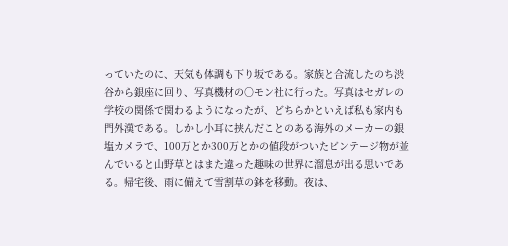っていたのに、天気も体調も下り坂である。家族と合流したのち渋谷から銀座に回り、写真機材の○モン社に行った。写真はセガレの学校の関係で関わるようになったが、どちらかといえば私も家内も門外漢である。しかし小耳に挟んだことのある海外のメーカーの銀塩カメラで、100万とか300万とかの値段がついたビンテージ物が並んでいると山野草とはまた違った趣味の世界に溜息が出る思いである。帰宅後、雨に備えて雪割草の鉢を移動。夜は、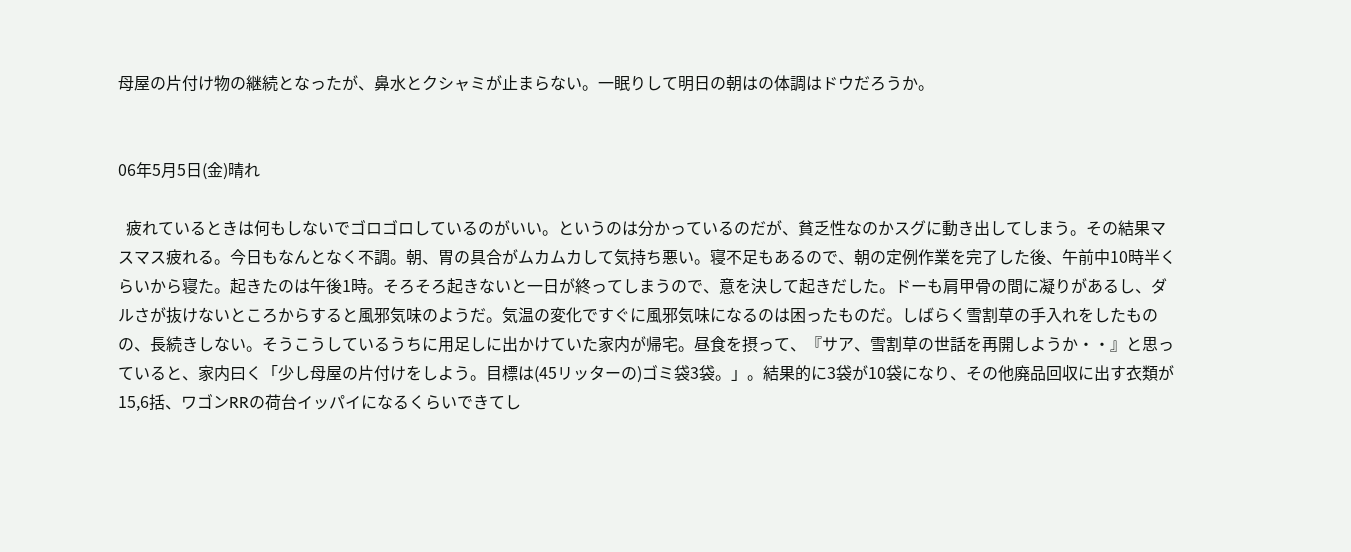母屋の片付け物の継続となったが、鼻水とクシャミが止まらない。一眠りして明日の朝はの体調はドウだろうか。


06年5月5日(金)晴れ

  疲れているときは何もしないでゴロゴロしているのがいい。というのは分かっているのだが、貧乏性なのかスグに動き出してしまう。その結果マスマス疲れる。今日もなんとなく不調。朝、胃の具合がムカムカして気持ち悪い。寝不足もあるので、朝の定例作業を完了した後、午前中10時半くらいから寝た。起きたのは午後1時。そろそろ起きないと一日が終ってしまうので、意を決して起きだした。ドーも肩甲骨の間に凝りがあるし、ダルさが抜けないところからすると風邪気味のようだ。気温の変化ですぐに風邪気味になるのは困ったものだ。しばらく雪割草の手入れをしたものの、長続きしない。そうこうしているうちに用足しに出かけていた家内が帰宅。昼食を摂って、『サア、雪割草の世話を再開しようか・・』と思っていると、家内曰く「少し母屋の片付けをしよう。目標は(45リッターの)ゴミ袋3袋。」。結果的に3袋が10袋になり、その他廃品回収に出す衣類が15,6括、ワゴンRRの荷台イッパイになるくらいできてし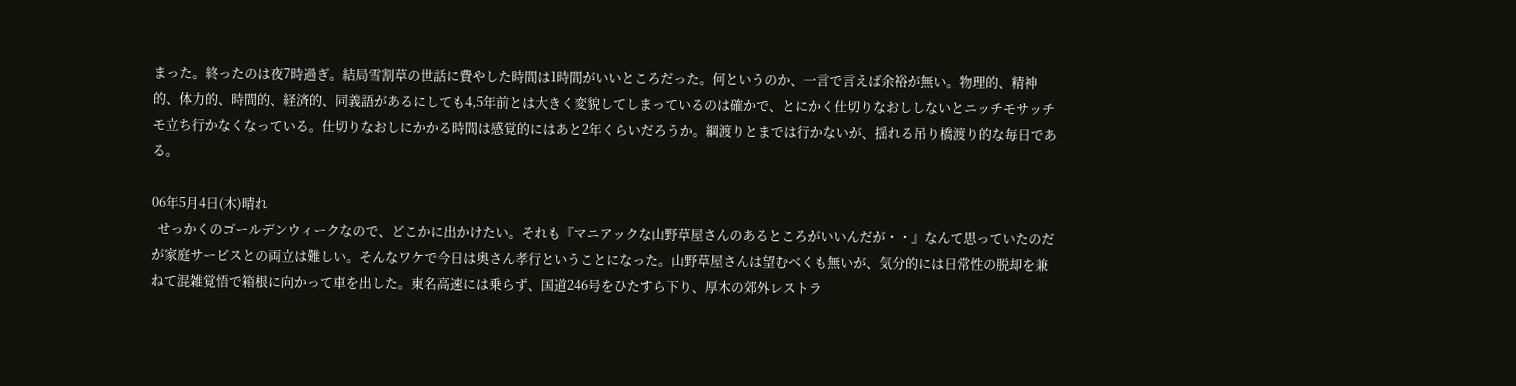まった。終ったのは夜7時過ぎ。結局雪割草の世話に費やした時間は1時間がいいところだった。何というのか、一言で言えば余裕が無い。物理的、精神的、体力的、時間的、経済的、同義語があるにしても4,5年前とは大きく変貌してしまっているのは確かで、とにかく仕切りなおししないとニッチモサッチモ立ち行かなくなっている。仕切りなおしにかかる時間は感覚的にはあと2年くらいだろうか。綱渡りとまでは行かないが、揺れる吊り橋渡り的な毎日である。

06年5月4日(木)晴れ
  せっかくのゴールデンウィークなので、どこかに出かけたい。それも『マニアックな山野草屋さんのあるところがいいんだが・・』なんて思っていたのだが家庭サービスとの両立は難しい。そんなワケで今日は奥さん孝行ということになった。山野草屋さんは望むべくも無いが、気分的には日常性の脱却を兼ねて混雑覚悟で箱根に向かって車を出した。東名高速には乗らず、国道246号をひたすら下り、厚木の郊外レストラ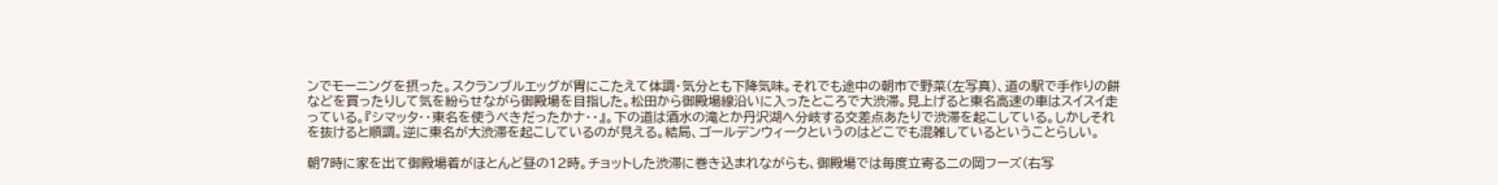ンでモーニングを摂った。スクランブルエッグが胃にこたえて体調・気分とも下降気味。それでも途中の朝市で野菜(左写真)、道の駅で手作りの餅などを買ったりして気を紛らせながら御殿場を目指した。松田から御殿場線沿いに入ったところで大渋滞。見上げると東名高速の車はスイスイ走っている。『シマッタ・・東名を使うべきだったかナ・・』。下の道は酒水の滝とか丹沢湖へ分岐する交差点あたりで渋滞を起こしている。しかしそれを抜けると順調。逆に東名が大渋滞を起こしているのが見える。結局、ゴールデンウィークというのはどこでも混雑しているということらしい。

朝7時に家を出て御殿場着がほとんど昼の12時。チョットした渋滞に巻き込まれながらも、御殿場では毎度立寄る二の岡フーズ(右写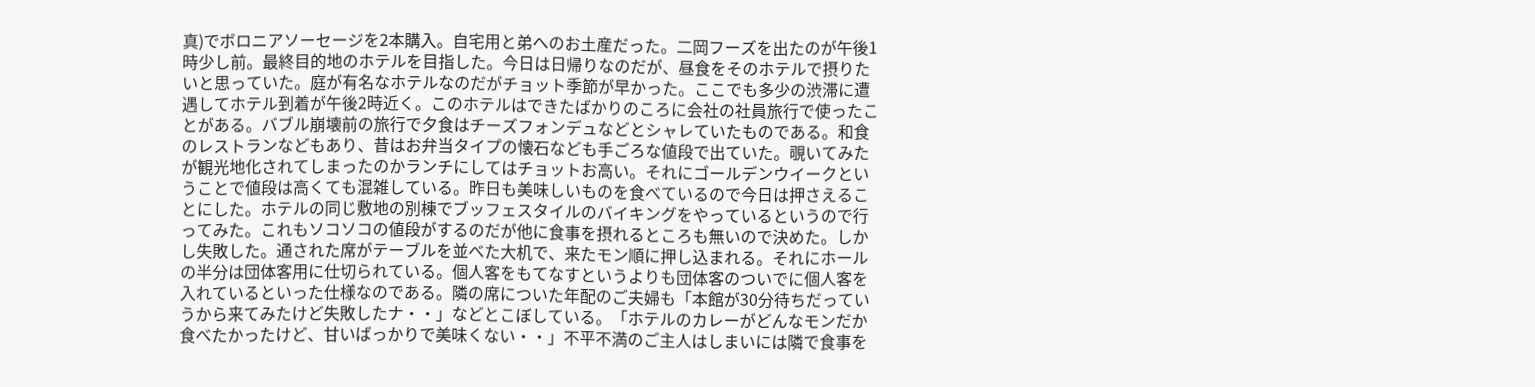真)でボロニアソーセージを2本購入。自宅用と弟へのお土産だった。二岡フーズを出たのが午後1時少し前。最終目的地のホテルを目指した。今日は日帰りなのだが、昼食をそのホテルで摂りたいと思っていた。庭が有名なホテルなのだがチョット季節が早かった。ここでも多少の渋滞に遭遇してホテル到着が午後2時近く。このホテルはできたばかりのころに会社の社員旅行で使ったことがある。バブル崩壊前の旅行で夕食はチーズフォンデュなどとシャレていたものである。和食のレストランなどもあり、昔はお弁当タイプの懐石なども手ごろな値段で出ていた。覗いてみたが観光地化されてしまったのかランチにしてはチョットお高い。それにゴールデンウイークということで値段は高くても混雑している。昨日も美味しいものを食べているので今日は押さえることにした。ホテルの同じ敷地の別棟でブッフェスタイルのバイキングをやっているというので行ってみた。これもソコソコの値段がするのだが他に食事を摂れるところも無いので決めた。しかし失敗した。通された席がテーブルを並べた大机で、来たモン順に押し込まれる。それにホールの半分は団体客用に仕切られている。個人客をもてなすというよりも団体客のついでに個人客を入れているといった仕様なのである。隣の席についた年配のご夫婦も「本館が30分待ちだっていうから来てみたけど失敗したナ・・」などとこぼしている。「ホテルのカレーがどんなモンだか食べたかったけど、甘いばっかりで美味くない・・」不平不満のご主人はしまいには隣で食事を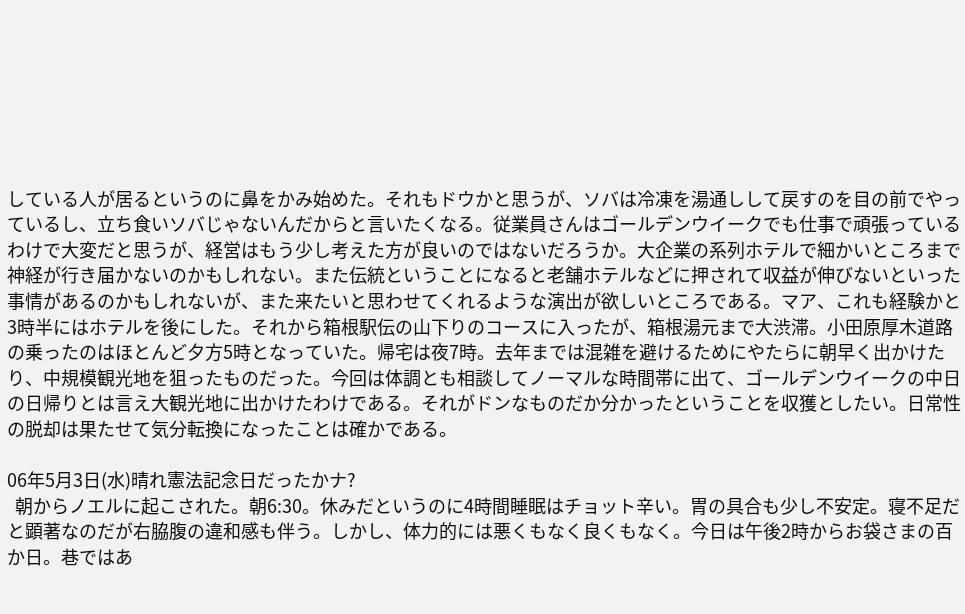している人が居るというのに鼻をかみ始めた。それもドウかと思うが、ソバは冷凍を湯通しして戻すのを目の前でやっているし、立ち食いソバじゃないんだからと言いたくなる。従業員さんはゴールデンウイークでも仕事で頑張っているわけで大変だと思うが、経営はもう少し考えた方が良いのではないだろうか。大企業の系列ホテルで細かいところまで神経が行き届かないのかもしれない。また伝統ということになると老舗ホテルなどに押されて収益が伸びないといった事情があるのかもしれないが、また来たいと思わせてくれるような演出が欲しいところである。マア、これも経験かと3時半にはホテルを後にした。それから箱根駅伝の山下りのコースに入ったが、箱根湯元まで大渋滞。小田原厚木道路の乗ったのはほとんど夕方5時となっていた。帰宅は夜7時。去年までは混雑を避けるためにやたらに朝早く出かけたり、中規模観光地を狙ったものだった。今回は体調とも相談してノーマルな時間帯に出て、ゴールデンウイークの中日の日帰りとは言え大観光地に出かけたわけである。それがドンなものだか分かったということを収獲としたい。日常性の脱却は果たせて気分転換になったことは確かである。

06年5月3日(水)晴れ憲法記念日だったかナ?
  朝からノエルに起こされた。朝6:30。休みだというのに4時間睡眠はチョット辛い。胃の具合も少し不安定。寝不足だと顕著なのだが右脇腹の違和感も伴う。しかし、体力的には悪くもなく良くもなく。今日は午後2時からお袋さまの百か日。巷ではあ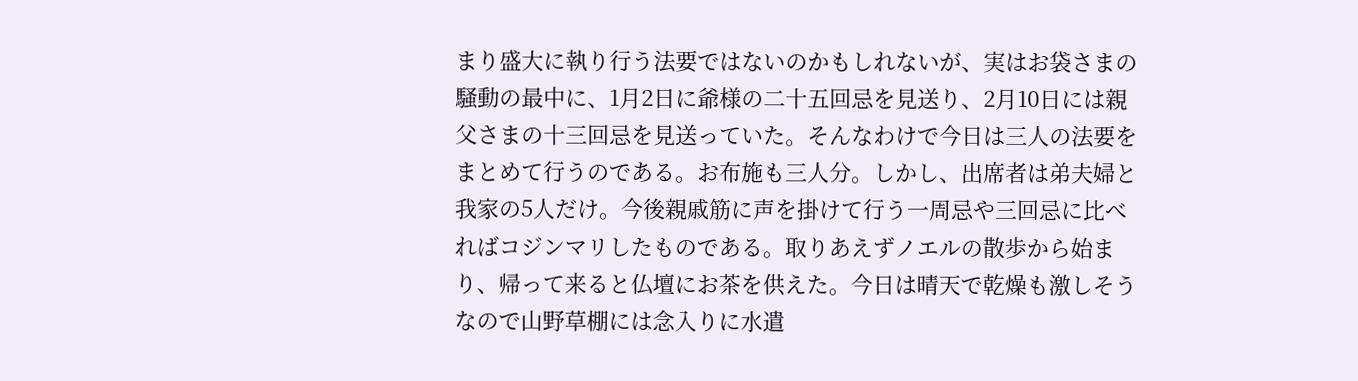まり盛大に執り行う法要ではないのかもしれないが、実はお袋さまの騒動の最中に、1月2日に爺様の二十五回忌を見送り、2月10日には親父さまの十三回忌を見送っていた。そんなわけで今日は三人の法要をまとめて行うのである。お布施も三人分。しかし、出席者は弟夫婦と我家の5人だけ。今後親戚筋に声を掛けて行う一周忌や三回忌に比べればコジンマリしたものである。取りあえずノエルの散歩から始まり、帰って来ると仏壇にお茶を供えた。今日は晴天で乾燥も激しそうなので山野草棚には念入りに水遣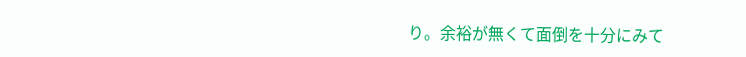り。余裕が無くて面倒を十分にみて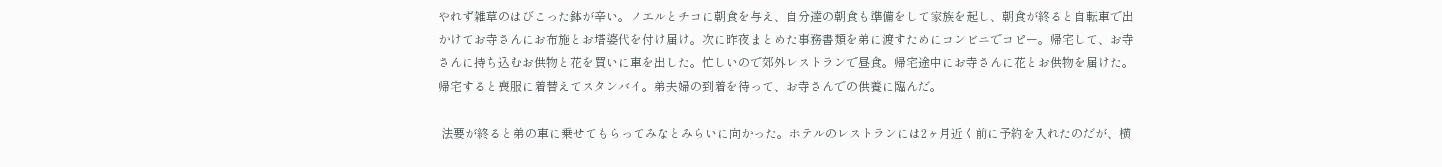やれず雑草のはびこった鉢が辛い。ノエルとチコに朝食を与え、自分達の朝食も準備をして家族を起し、朝食が終ると自転車で出かけてお寺さんにお布施とお塔婆代を付け届け。次に昨夜まとめた事務書類を弟に渡すためにコンビニでコピー。帰宅して、お寺さんに持ち込むお供物と花を買いに車を出した。忙しいので郊外レストランで昼食。帰宅途中にお寺さんに花とお供物を届けた。帰宅すると喪服に着替えてスタンバイ。弟夫婦の到着を待って、お寺さんでの供養に臨んだ。

 法要が終ると弟の車に乗せてもらってみなとみらいに向かった。ホテルのレストランには2ヶ月近く前に予約を入れたのだが、横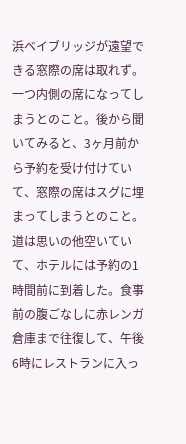浜ベイブリッジが遠望できる窓際の席は取れず。一つ内側の席になってしまうとのこと。後から聞いてみると、3ヶ月前から予約を受け付けていて、窓際の席はスグに埋まってしまうとのこと。道は思いの他空いていて、ホテルには予約の1時間前に到着した。食事前の腹ごなしに赤レンガ倉庫まで往復して、午後6時にレストランに入っ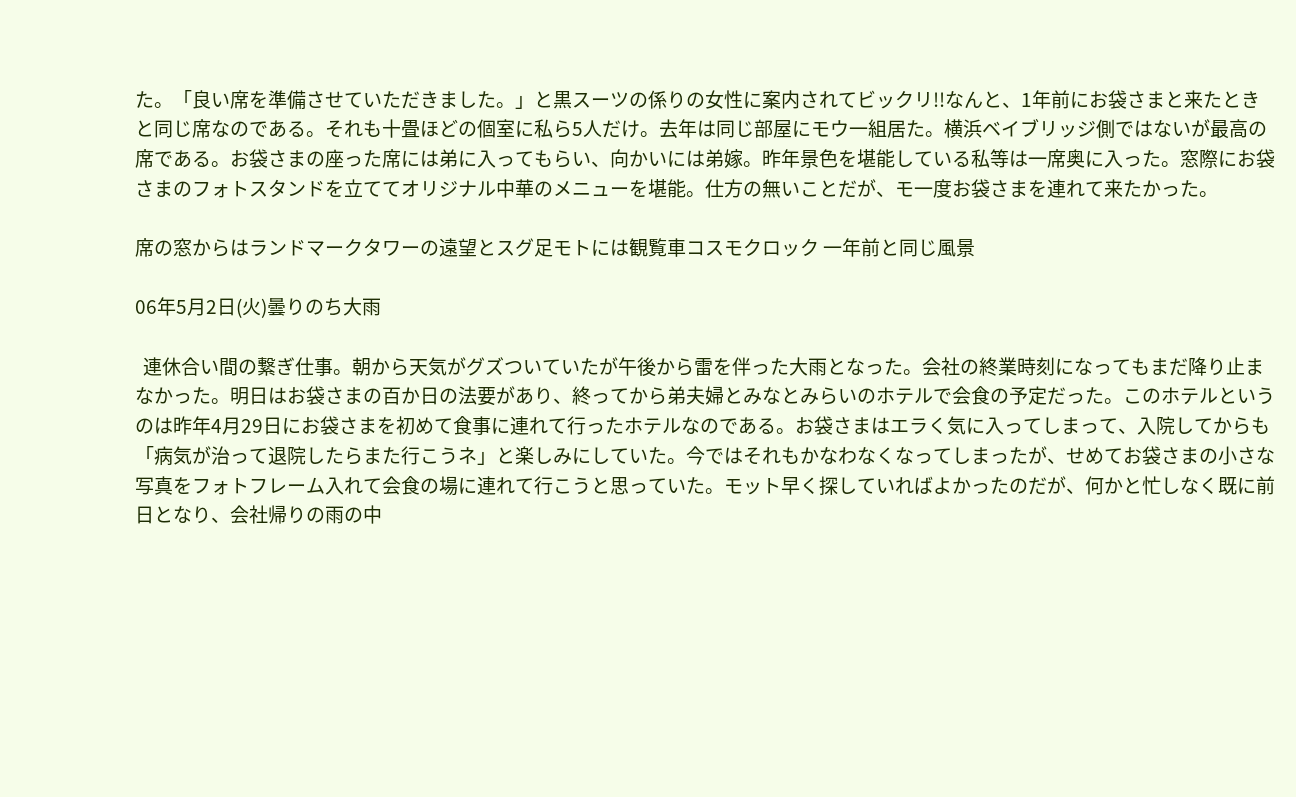た。「良い席を準備させていただきました。」と黒スーツの係りの女性に案内されてビックリ!!なんと、1年前にお袋さまと来たときと同じ席なのである。それも十畳ほどの個室に私ら5人だけ。去年は同じ部屋にモウ一組居た。横浜ベイブリッジ側ではないが最高の席である。お袋さまの座った席には弟に入ってもらい、向かいには弟嫁。昨年景色を堪能している私等は一席奥に入った。窓際にお袋さまのフォトスタンドを立ててオリジナル中華のメニューを堪能。仕方の無いことだが、モ一度お袋さまを連れて来たかった。

席の窓からはランドマークタワーの遠望とスグ足モトには観覧車コスモクロック 一年前と同じ風景

06年5月2日(火)曇りのち大雨

  連休合い間の繋ぎ仕事。朝から天気がグズついていたが午後から雷を伴った大雨となった。会社の終業時刻になってもまだ降り止まなかった。明日はお袋さまの百か日の法要があり、終ってから弟夫婦とみなとみらいのホテルで会食の予定だった。このホテルというのは昨年4月29日にお袋さまを初めて食事に連れて行ったホテルなのである。お袋さまはエラく気に入ってしまって、入院してからも「病気が治って退院したらまた行こうネ」と楽しみにしていた。今ではそれもかなわなくなってしまったが、せめてお袋さまの小さな写真をフォトフレーム入れて会食の場に連れて行こうと思っていた。モット早く探していればよかったのだが、何かと忙しなく既に前日となり、会社帰りの雨の中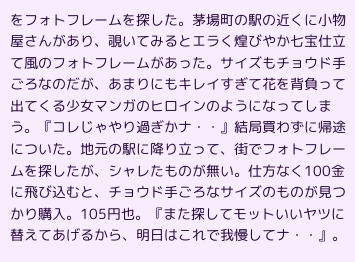をフォトフレームを探した。茅場町の駅の近くに小物屋さんがあり、覗いてみるとエラく煌びやか七宝仕立て風のフォトフレームがあった。サイズもチョウド手ごろなのだが、あまりにもキレイすぎて花を背負って出てくる少女マンガのヒロインのようになってしまう。『コレじゃやり過ぎかナ・・』結局買わずに帰途についた。地元の駅に降り立って、街でフォトフレームを探したが、シャレたものが無い。仕方なく100金に飛び込むと、チョウド手ごろなサイズのものが見つかり購入。105円也。『また探してモットいいヤツに替えてあげるから、明日はこれで我慢してナ・・』。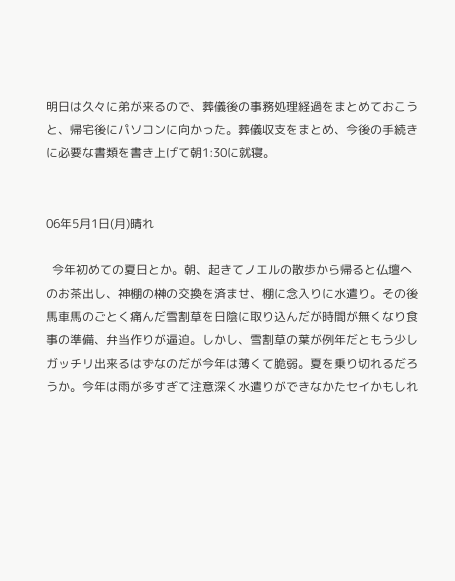明日は久々に弟が来るので、葬儀後の事務処理経過をまとめておこうと、帰宅後にパソコンに向かった。葬儀収支をまとめ、今後の手続きに必要な書類を書き上げて朝1:30に就寝。


06年5月1日(月)晴れ

  今年初めての夏日とか。朝、起きてノエルの散歩から帰ると仏壇へのお茶出し、神棚の榊の交換を済ませ、棚に念入りに水遣り。その後馬車馬のごとく痛んだ雪割草を日陰に取り込んだが時間が無くなり食事の準備、弁当作りが逼迫。しかし、雪割草の葉が例年だともう少しガッチリ出来るはずなのだが今年は薄くて脆弱。夏を乗り切れるだろうか。今年は雨が多すぎて注意深く水遣りができなかたセイかもしれ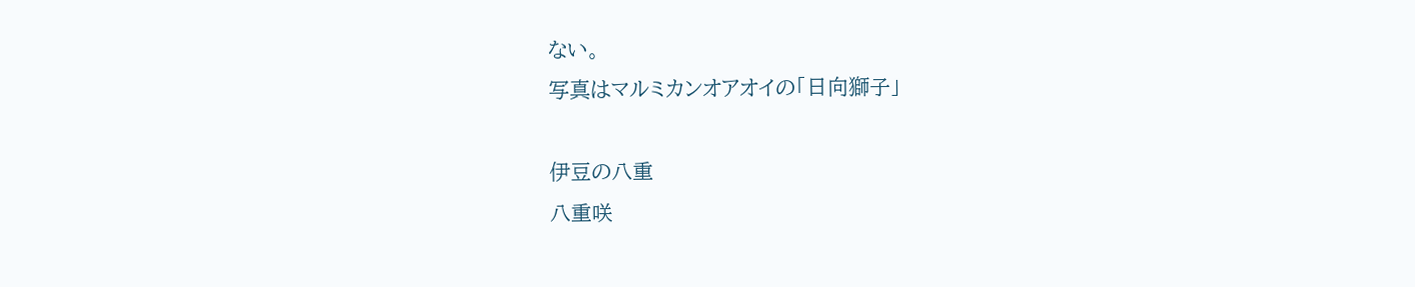ない。
写真はマルミカンオアオイの「日向獅子」

伊豆の八重
八重咲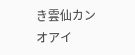き雲仙カンオアイ